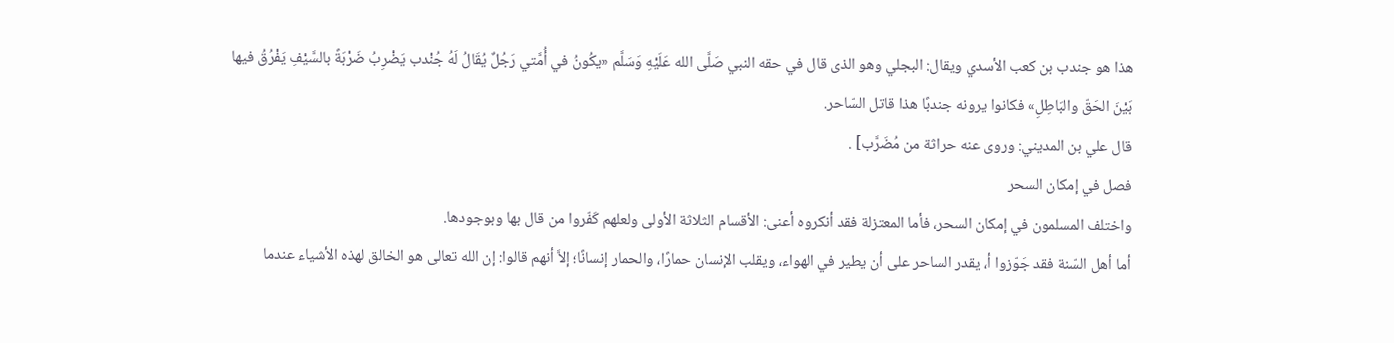هذا هو جندب بن كعب الأسدي ويقال: البجلي وهو الذى قال في حقه النبي صَلَّى الله عَلَيْهِ وَسَلَّم «يكُونُ في أُمَّتي رَجُلٌ يُقَالُ لَهُ جُنْدب يَضْرِبُ ضَرْبَةً بالسَّيْفِ يَفْرُقُ فيها بَيْنَ الحَقّ والبَاطِلِ» فكانوا يرونه جندبًا هذا قاتل السّاحر.
قال علي بن المديني: وروى عنه حراثة من مُضَرَّب] .
فصل في إمكان السحر
واختلف المسلمون في إمكان السحر، فأما المعتزلة فقد أنكروه أعنى: الأقسام الثلاثة الأولى ولعلهم كَفّروا من قال بها وبوجودها.
أما أهل السّنة فقد جَوّزوا أ، يقدر الساحر على أن يطير في الهواء، ويقلب الإنسان حمارًا، والحمار إنسانًا؛ إلاَّ أنهم قالوا: إن الله تعالى هو الخالق لهذه الأشياء عندما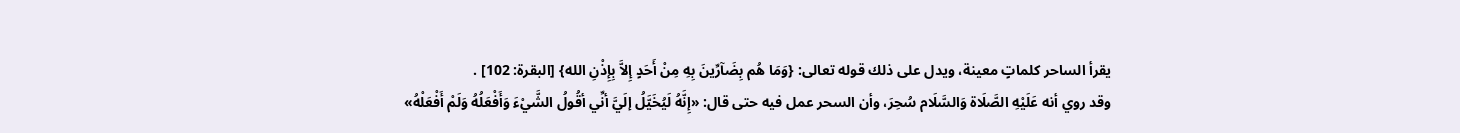يقرأ الساحر كلماتٍ معينة، ويدل على ذلك قوله تعالى: {وَمَا هُم بِضَآرِّينَ بِهِ مِنْ أَحَدٍ إِلاَّ بِإِذْنِ الله} [البقرة: 102] .
وقد روي أنه عَلَيْهِ الصَّلَاة وَالسَّلَام سُحِرَ، وأن السحر عمل فيه حتى قال: «إِنَّهُ لَيُخَيَّلُ إلَيَّ أنِّي أقُولُ الشَّيْءَ وَأَفْعَلُهُ وَلَمْ أَفْعَلْهُ»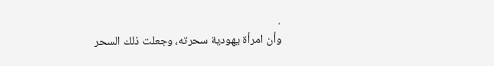.
وأن امرأة يهودية سحرته، وجعلت ذلك السحر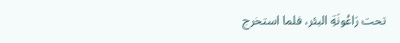تحت رَاعُونَةِ البئر، فلما استخرج